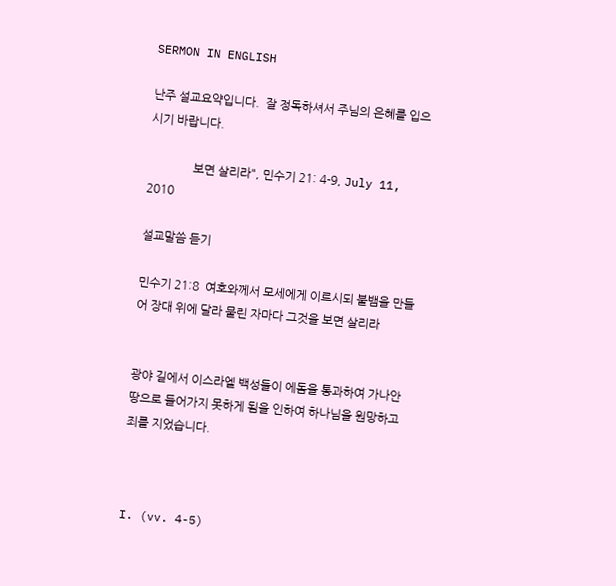SERMON IN ENGLISH

난주 설교요약입니다.  잘 정독하셔서 주님의 은혜를 입으시기 바랍니다.

               보면 살리라", 민수기 21: 4-9, July 11, 2010

설교말씀 듣기

민수기 21:8  여호와께서 모세에게 이르시되 불뱀을 만들어 장대 위에 달라 물린 자마다 그것을 보면 살리라


광야 길에서 이스라엘 백성들이 에돔을 통과하여 가나안 땅으로 들어가지 못하게 됨을 인하여 하나님을 원망하고 죄를 지었습니다.



I. (vv. 4-5)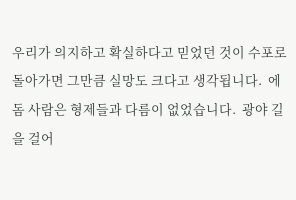우리가 의지하고 확실하다고 믿었던 것이 수포로 돌아가면 그만큼 실망도 크다고 생각됩니다.  에돔 사람은 형제들과 다름이 없었습니다.  광야 길을 걸어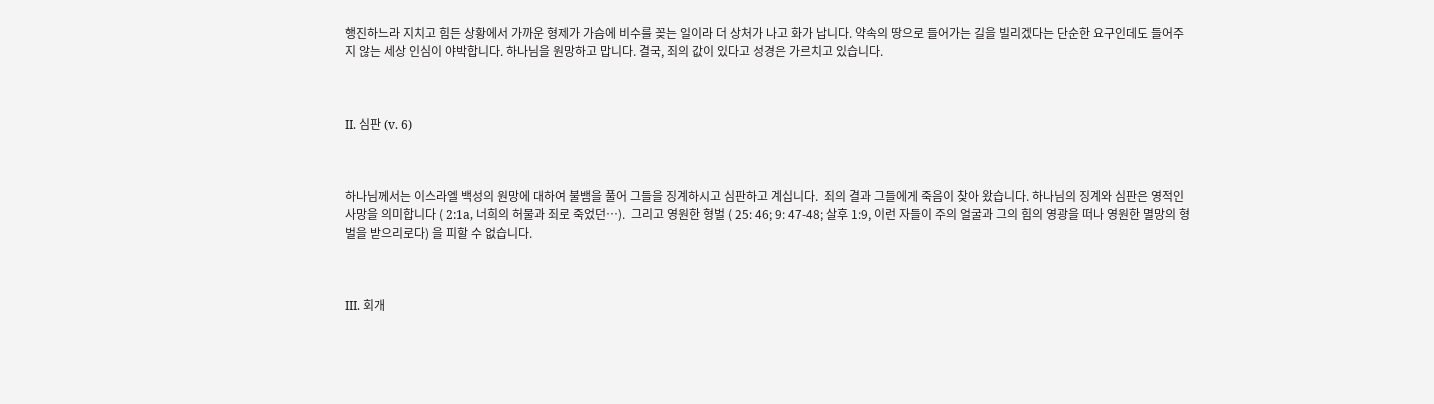행진하느라 지치고 힘든 상황에서 가까운 형제가 가슴에 비수를 꽂는 일이라 더 상처가 나고 화가 납니다. 약속의 땅으로 들어가는 길을 빌리겠다는 단순한 요구인데도 들어주지 않는 세상 인심이 야박합니다. 하나님을 원망하고 맙니다. 결국, 죄의 값이 있다고 성경은 가르치고 있습니다.



II. 심판 (v. 6)



하나님께서는 이스라엘 백성의 원망에 대하여 불뱀을 풀어 그들을 징계하시고 심판하고 계십니다.  죄의 결과 그들에게 죽음이 찾아 왔습니다. 하나님의 징계와 심판은 영적인 사망을 의미합니다 ( 2:1a, 너희의 허물과 죄로 죽었던…).  그리고 영원한 형벌 ( 25: 46; 9: 47-48; 살후 1:9, 이런 자들이 주의 얼굴과 그의 힘의 영광을 떠나 영원한 멸망의 형벌을 받으리로다) 을 피할 수 없습니다.



III. 회개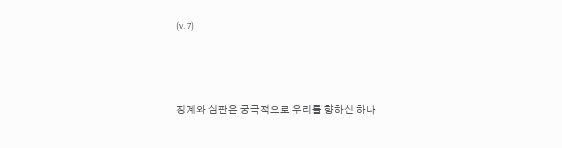(v. 7)



징계와 심판은 궁극적으로 우리를 향하신 하나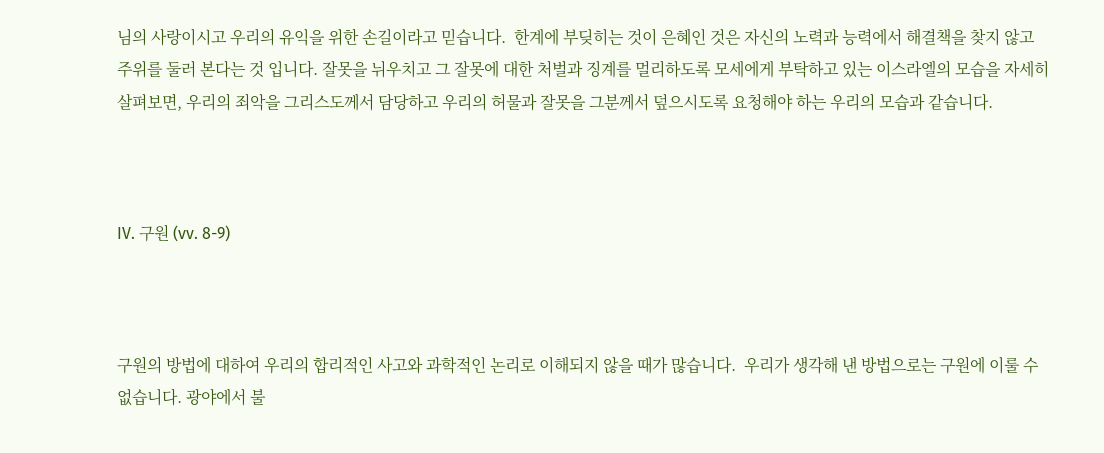님의 사랑이시고 우리의 유익을 위한 손길이라고 믿습니다.  한계에 부딪히는 것이 은혜인 것은 자신의 노력과 능력에서 해결책을 찾지 않고 주위를 둘러 본다는 것 입니다. 잘못을 뉘우치고 그 잘못에 대한 처벌과 징계를 멀리하도록 모세에게 부탁하고 있는 이스라엘의 모습을 자세히 살펴보면, 우리의 죄악을 그리스도께서 담당하고 우리의 허물과 잘못을 그분께서 덮으시도록 요청해야 하는 우리의 모습과 같습니다.



IV. 구원 (vv. 8-9)



구원의 방법에 대하여 우리의 합리적인 사고와 과학적인 논리로 이해되지 않을 때가 많습니다.  우리가 생각해 낸 방법으로는 구원에 이룰 수 없습니다. 광야에서 불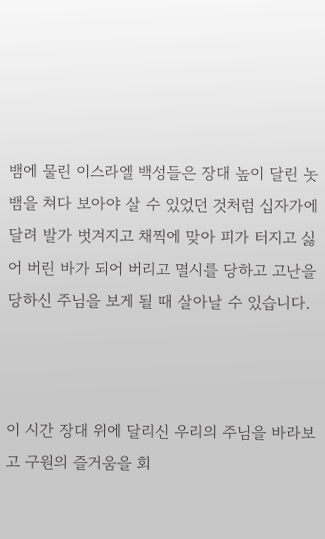뱀에 물린 이스라엘 백성들은 장대 높이 달린 놋뱀을 쳐다 보아야 살 수 있었던 것처럼 십자가에 달려 발가 벗겨지고 채찍에 맞아 피가 터지고 싫어 버린 바가 되어 버리고 멸시를 당하고 고난을 당하신 주님을 보게 될 때 살아날 수 있습니다.



이 시간 장대 위에 달리신 우리의 주님을 바라보고 구원의 즐거움을 회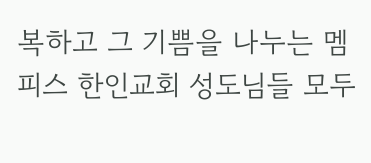복하고 그 기쁨을 나누는 멤피스 한인교회 성도님들 모두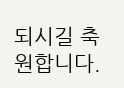되시길 축원합니다.